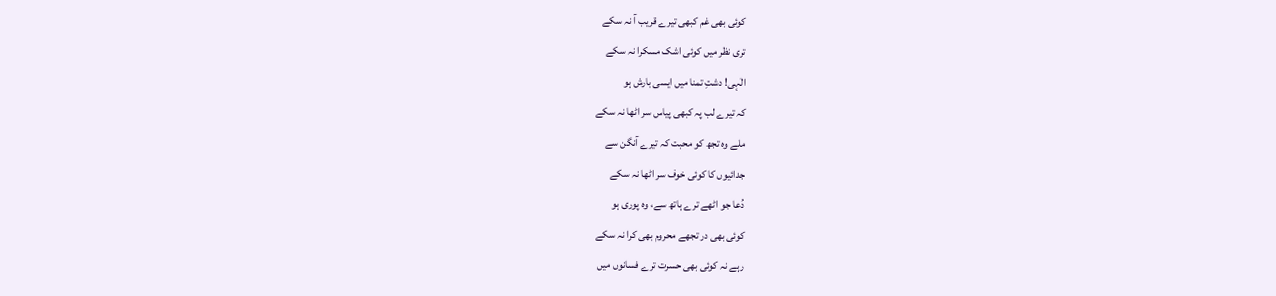کوئی بھی غم کبھی تیرے قریب آ نہ سکے
تری نظر میں کوئی اشک مسکرا نہ سکے
الٰہی! دشتِ تمنا میں ایسی بارش ہو
کہ تیرے لب پہ کبھی پیاس سر اٹھا نہ سکے
ملے وہ تجھ کو محبت کہ تیرے آنگن سے
جدائیوں کا کوئی خوف سر اٹھا نہ سکے
دُعا جو اٹھے ترے ہاتھ سے، وہ پوری ہو
کوئی بھی در تجھے محروم بھی کرا نہ سکے
رہے نہ کوئی بھی حسرت ترے فسانوں میں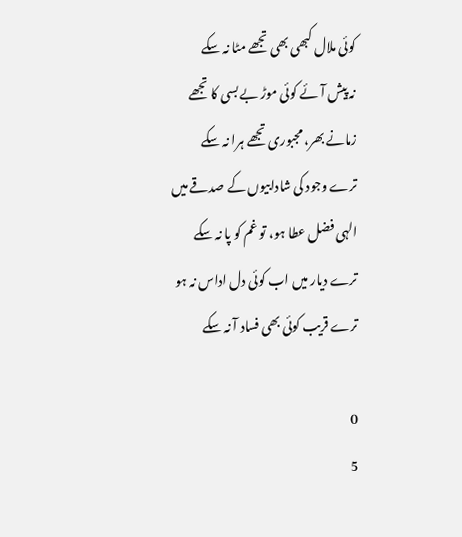کوئی ملال کبھی بھی تجھے مٹا نہ سکے
نہ پیش آئے کوئی موڑ بے بسی کا تجھے
زمانے بھر، مجبوری تجھے ہرا نہ سکے
ترے وجود کی شادابیوں کے صدقے میں
الہی فضل عطا ہو، تو غم کو پا نہ سکے
ترے دیار میں اب کوئی دل اداس نہ ہو
ترے قریب کوئی بھی فساد آ نہ سکے

0
5